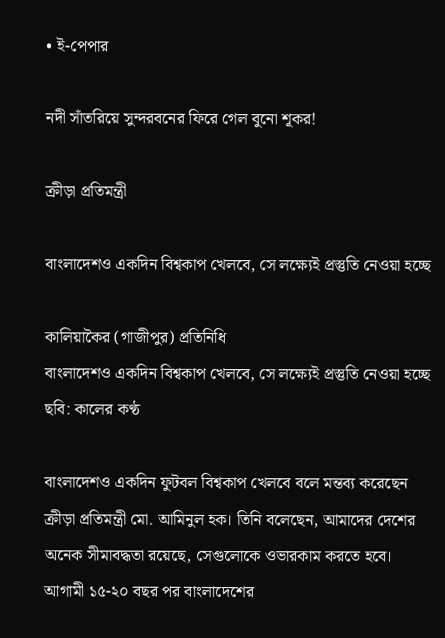• ই-পেপার

নদী সাঁতরিয়ে সুন্দরবনের ফিরে গেল বুনো শূকর!

ক্রীড়া প্রতিমন্ত্রী

বাংলাদেশও একদিন বিশ্বকাপ খেলবে, সে লক্ষ্যেই প্রস্তুতি নেওয়া হচ্ছে

কালিয়াকৈর (গাজীপুর) প্রতিনিধি
বাংলাদেশও একদিন বিশ্বকাপ খেলবে, সে লক্ষ্যেই প্রস্তুতি নেওয়া হচ্ছে
ছবি: কালের কণ্ঠ

বাংলাদেশও একদিন ফুটবল বিশ্বকাপ খেলবে বলে মন্তব্য করেছেন ক্রীড়া প্রতিমন্ত্রী মো. আমিনুল হক। তিনি বলেছেন, আমাদের দেশের অনেক সীমাবদ্ধতা রয়েছে, সেগুলোকে ওভারকাম করতে হবে। আগামী ১৫-২০ বছর পর বাংলাদেশের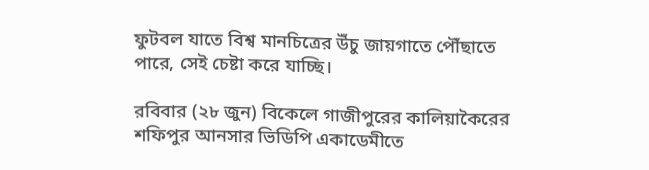ফুটবল যাতে বিশ্ব মানচিত্রের উঁচু জায়গাতে পৌঁছাতে পারে, সেই চেষ্টা করে যাচ্ছি।

রবিবার (২৮ জুন) বিকেলে গাজীপুরের কালিয়াকৈরের শফিপুর আনসার ভিডিপি একাডেমীতে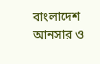বাংলাদেশ আনসার ও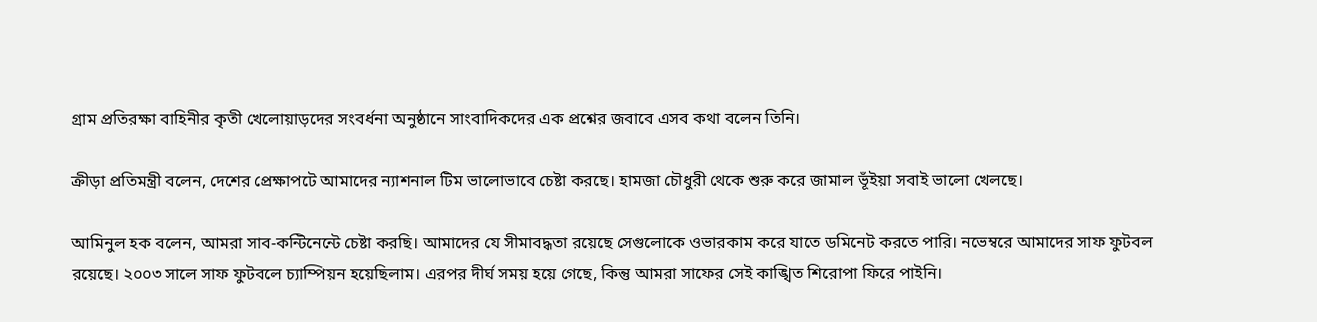গ্রাম প্রতিরক্ষা বাহিনীর কৃতী খেলোয়াড়দের সংবর্ধনা অনুষ্ঠানে সাংবাদিকদের এক প্রশ্নের জবাবে এসব কথা বলেন তিনি।

ক্রীড়া প্রতিমন্ত্রী বলেন, দেশের প্রেক্ষাপটে আমাদের ন্যাশনাল টিম ভালোভাবে চেষ্টা করছে। হামজা চৌধুরী থেকে শুরু করে জামাল ভূঁইয়া সবাই ভালো খেলছে।

আমিনুল হক বলেন, আমরা সাব-কন্টিনেন্টে চেষ্টা করছি। আমাদের যে সীমাবদ্ধতা রয়েছে সেগুলোকে ওভারকাম করে যাতে ডমিনেট করতে পারি। নভেম্বরে আমাদের সাফ ফুটবল রয়েছে। ২০০৩ সালে সাফ ফুটবলে চ্যাম্পিয়ন হয়েছিলাম। এরপর দীর্ঘ সময় হয়ে গেছে, কিন্তু আমরা সাফের সেই কাঙ্খিত শিরোপা ফিরে পাইনি।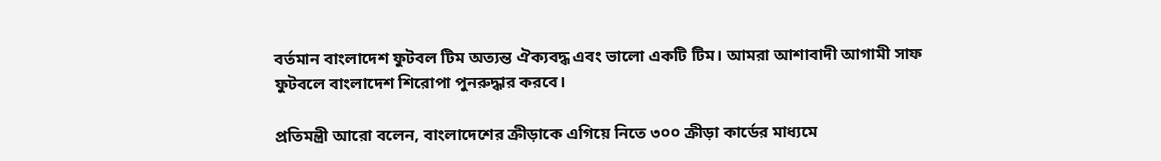বর্তমান বাংলাদেশ ফুটবল টিম অত্যন্ত ঐক্যবদ্ধ এবং ভালো একটি টিম। আমরা আশাবাদী আগামী সাফ ফুটবলে বাংলাদেশ শিরোপা পুনরুদ্ধার করবে।

প্রতিমন্ত্রী আরো বলেন, বাংলাদেশের ক্রীড়াকে এগিয়ে নিতে ৩০০ ক্রীড়া কার্ডের মাধ্যমে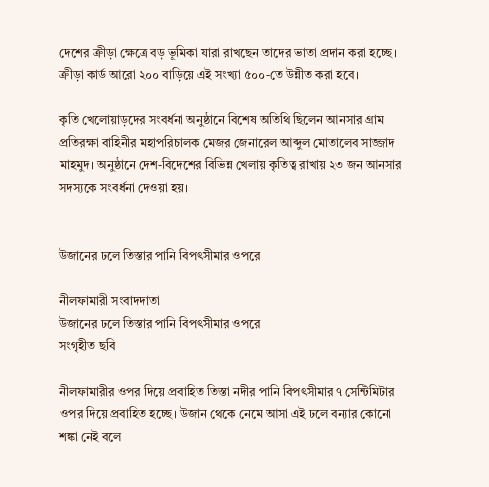দেশের ক্রীড়া ক্ষেত্রে বড় ভূমিকা যারা রাখছেন তাদের ভাতা প্রদান করা হচ্ছে। ক্রীড়া কার্ড আরো ২০০ বাড়িয়ে এই সংখ্যা ৫০০-তে উন্নীত করা হবে।

কৃতি খেলোয়াড়দের সংবর্ধনা অনুষ্ঠানে বিশেষ অতিথি ছিলেন আনসার গ্রাম প্রতিরক্ষা বাহিনীর মহাপরিচালক মেজর জেনারেল আব্দুল মোতালেব সাজ্জাদ মাহমুদ। অনুষ্ঠানে দেশ-বিদেশের বিভিন্ন খেলায় কৃতিত্ব রাখায় ২৩ জন আনসার সদস্যকে সংবর্ধনা দেওয়া হয়।


উজানের ঢলে তিস্তার পানি বিপৎসীমার ওপরে

নীলফামারী সংবাদদাতা
উজানের ঢলে তিস্তার পানি বিপৎসীমার ওপরে
সংগৃহীত ছবি

নীলফামারীর ওপর দিয়ে প্রবাহিত তিস্তা নদীর পানি বিপৎসীমার ৭ সেন্টিমিটার ওপর দিয়ে প্রবাহিত হচ্ছে। উজান থেকে নেমে আসা এই ঢলে বন্যার কোনো শঙ্কা নেই বলে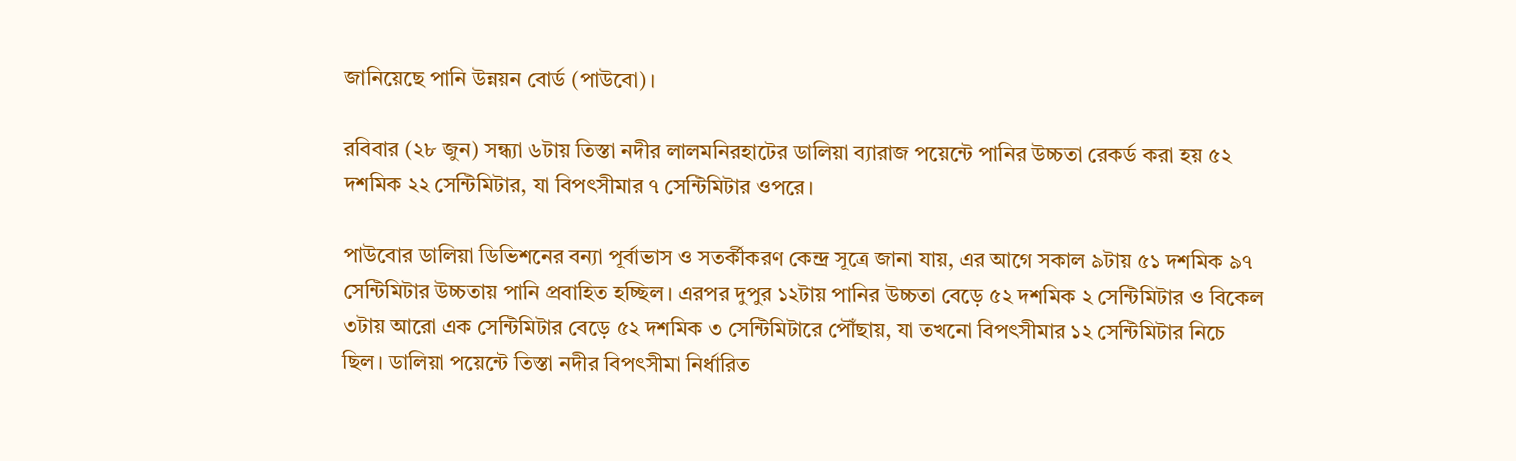জানিয়েছে পানি উন্নয়ন বোর্ড (পাউবো)।

রবিবার (২৮ জুন) সন্ধ্যা ৬টায় তিস্তা নদীর লালমনিরহাটের ডালিয়া ব্যারাজ পয়েন্টে পানির উচ্চতা রেকর্ড করা হয় ৫২ দশমিক ২২ সেন্টিমিটার, যা বিপৎসীমার ৭ সেন্টিমিটার ওপরে।

পাউবোর ডালিয়া ডিভিশনের বন্যা পূর্বাভাস ও সতর্কীকরণ কেন্দ্র সূত্রে জানা যায়, এর আগে সকাল ৯টায় ৫১ দশমিক ৯৭ সেন্টিমিটার উচ্চতায় পানি প্রবাহিত হচ্ছিল। এরপর দুপুর ১২টায় পানির উচ্চতা বেড়ে ৫২ দশমিক ২ সেন্টিমিটার ও বিকেল ৩টায় আরো এক সেন্টিমিটার বেড়ে ৫২ দশমিক ৩ সেন্টিমিটারে পৌঁছায়, যা তখনো বিপৎসীমার ১২ সেন্টিমিটার নিচে ছিল। ডালিয়া পয়েন্টে তিস্তা নদীর বিপৎসীমা নির্ধারিত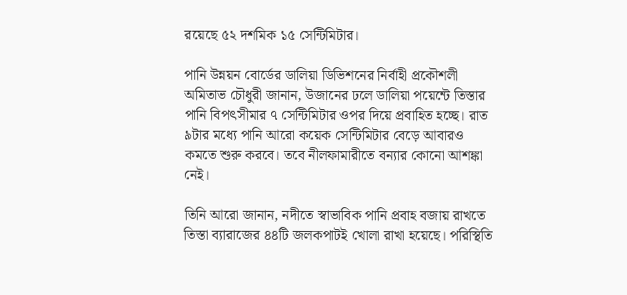রয়েছে ৫২ দশমিক ১৫ সেন্টিমিটার।

পানি উন্নয়ন বোর্ডের ডালিয়া ডিভিশনের নির্বাহী প্রকৌশলী অমিতাভ চৌধুরী জানান, উজানের ঢলে ডালিয়া পয়েন্টে তিস্তার পানি বিপৎসীমার ৭ সেন্টিমিটার ওপর দিয়ে প্রবাহিত হচ্ছে। রাত ৯টার মধ্যে পানি আরো কয়েক সেন্টিমিটার বেড়ে আবারও কমতে শুরু করবে। তবে নীলফামারীতে বন্যার কোনো আশঙ্কা নেই।

তিনি আরো জানান, নদীতে স্বাভাবিক পানি প্রবাহ বজায় রাখতে তিস্তা ব্যারাজের ৪৪টি জলকপাটই খোলা রাখা হয়েছে। পরিস্থিতি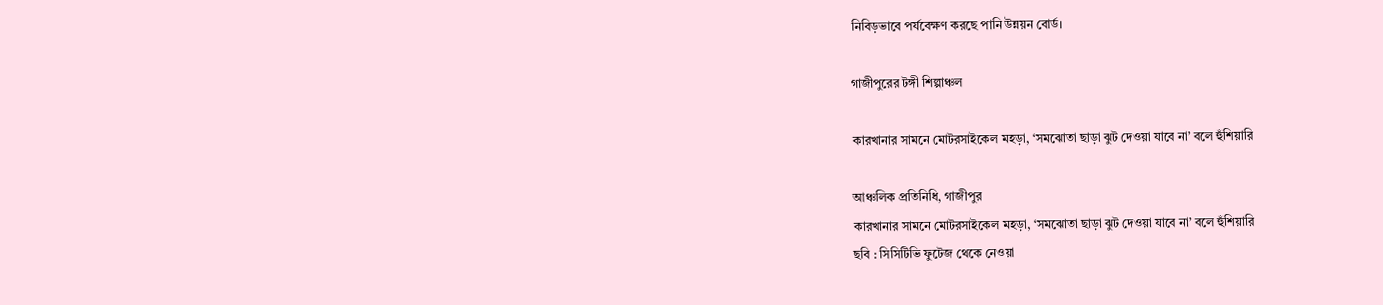নিবিড়ভাবে পর্যবেক্ষণ করছে পানি উন্নয়ন বোর্ড।

গাজীপুরের টঙ্গী শিল্পাঞ্চল

কারখানার সামনে মোটরসাইকেল মহড়া, ‘সমঝোতা ছাড়া ঝুট দেওয়া যাবে না’ বলে হুঁশিয়ারি

আঞ্চলিক প্রতিনিধি, গাজীপুর
কারখানার সামনে মোটরসাইকেল মহড়া, ‘সমঝোতা ছাড়া ঝুট দেওয়া যাবে না’ বলে হুঁশিয়ারি
ছবি : সিসিটিভি ফুটেজ থেকে নেওয়া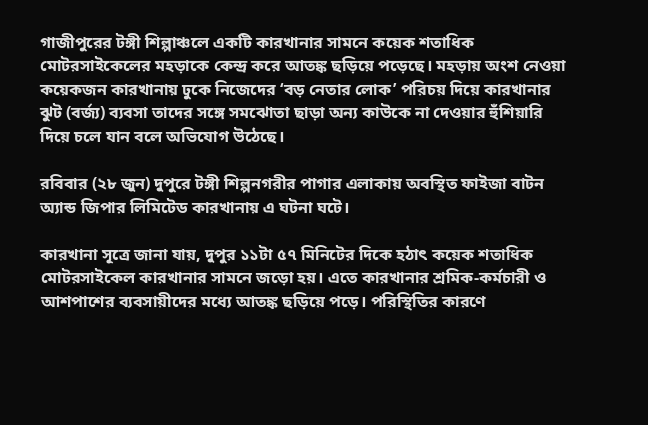গাজীপুরের টঙ্গী শিল্পাঞ্চলে একটি কারখানার সামনে কয়েক শতাধিক মোটরসাইকেলের মহড়াকে কেন্দ্র করে আতঙ্ক ছড়িয়ে পড়েছে। মহড়ায় অংশ নেওয়া কয়েকজন কারখানায় ঢুকে নিজেদের ‘বড় নেতার লোক’ পরিচয় দিয়ে কারখানার ঝুট (বর্জ্য) ব্যবসা তাদের সঙ্গে সমঝোতা ছাড়া অন্য কাউকে না দেওয়ার হুঁশিয়ারি দিয়ে চলে যান বলে অভিযোগ উঠেছে।

রবিবার (২৮ জুন) দুপুরে টঙ্গী শিল্পনগরীর পাগার এলাকায় অবস্থিত ফাইজা বাটন অ্যান্ড জিপার লিমিটেড কারখানায় এ ঘটনা ঘটে।

কারখানা সূত্রে জানা যায়, দুপুর ১১টা ৫৭ মিনিটের দিকে হঠাৎ কয়েক শতাধিক মোটরসাইকেল কারখানার সামনে জড়ো হয়। এতে কারখানার শ্রমিক-কর্মচারী ও আশপাশের ব্যবসায়ীদের মধ্যে আতঙ্ক ছড়িয়ে পড়ে। পরিস্থিতির কারণে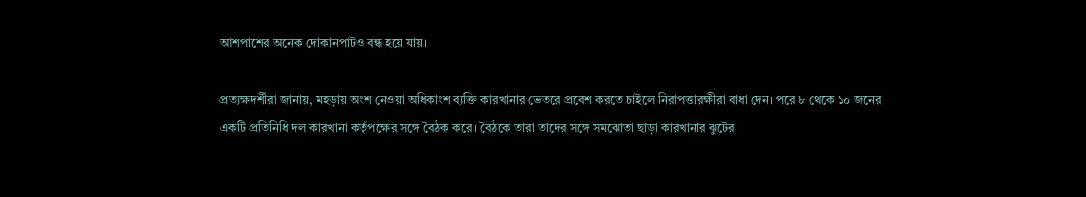আশপাশের অনেক দোকানপাটও বন্ধ হয়ে যায়।

প্রত্যক্ষদর্শীরা জানায়, মহড়ায় অংশ নেওয়া অধিকাংশ ব্যক্তি কারখানার ভেতরে প্রবেশ করতে চাইলে নিরাপত্তারক্ষীরা বাধা দেন। পরে ৮ থেকে ১০ জনের একটি প্রতিনিধি দল কারখানা কর্তৃপক্ষের সঙ্গে বৈঠক করে। বৈঠকে তারা তাদের সঙ্গে সমঝোতা ছাড়া কারখানার ঝুটের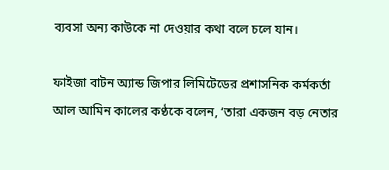ব্যবসা অন্য কাউকে না দেওয়ার কথা বলে চলে যান।

ফাইজা বাটন অ্যান্ড জিপার লিমিটেডের প্রশাসনিক কর্মকর্তা আল আমিন কালের কণ্ঠকে বলেন, ‘তারা একজন বড় নেতার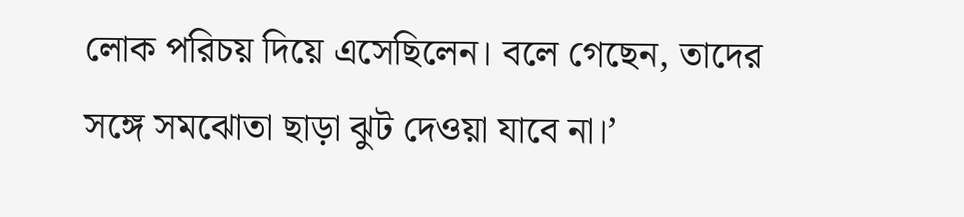লোক পরিচয় দিয়ে এসেছিলেন। বলে গেছেন, তাদের সঙ্গে সমঝোতা ছাড়া ঝুট দেওয়া যাবে না।’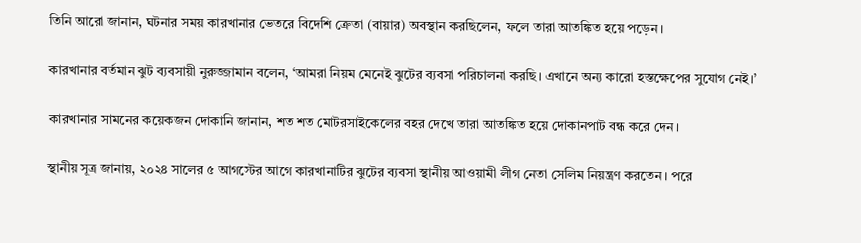তিনি আরো জানান, ঘটনার সময় কারখানার ভেতরে বিদেশি ক্রেতা (বায়ার) অবস্থান করছিলেন, ফলে তারা আতঙ্কিত হয়ে পড়েন।

কারখানার বর্তমান ঝুট ব্যবসায়ী নুরুজ্জামান বলেন, ‘আমরা নিয়ম মেনেই ঝুটের ব্যবসা পরিচালনা করছি। এখানে অন্য কারো হস্তক্ষেপের সুযোগ নেই।’

কারখানার সামনের কয়েকজন দোকানি জানান, শত শত মোটরসাইকেলের বহর দেখে তারা আতঙ্কিত হয়ে দোকানপাট বন্ধ করে দেন।

স্থানীয় সূত্র জানায়, ২০২৪ সালের ৫ আগস্টের আগে কারখানাটির ঝুটের ব্যবসা স্থানীয় আওয়ামী লীগ নেতা সেলিম নিয়ন্ত্রণ করতেন। পরে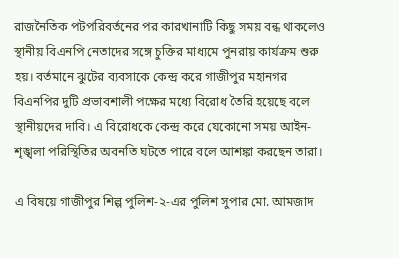রাজনৈতিক পটপরিবর্তনের পর কারখানাটি কিছু সময় বন্ধ থাকলেও স্থানীয় বিএনপি নেতাদের সঙ্গে চুক্তির মাধ্যমে পুনরায় কার্যক্রম শুরু হয়। বর্তমানে ঝুটের ব্যবসাকে কেন্দ্র করে গাজীপুর মহানগর বিএনপির দুটি প্রভাবশালী পক্ষের মধ্যে বিরোধ তৈরি হয়েছে বলে স্থানীয়দের দাবি। এ বিরোধকে কেন্দ্র করে যেকোনো সময় আইন-শৃঙ্খলা পরিস্থিতির অবনতি ঘটতে পারে বলে আশঙ্কা করছেন তারা।

এ বিষয়ে গাজীপুর শিল্প পুলিশ-২-এর পুলিশ সুপার মো. আমজাদ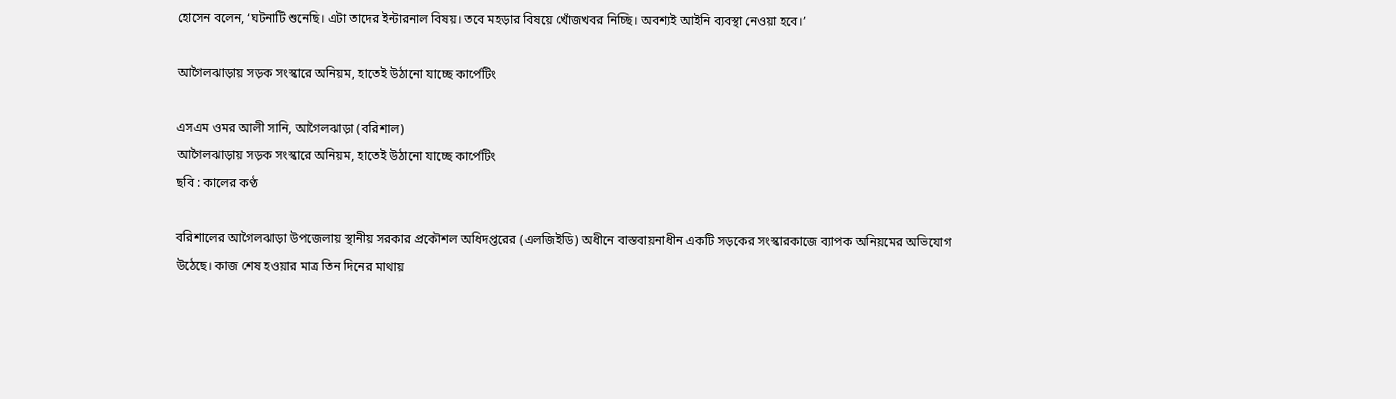হোসেন বলেন, ‘ঘটনাটি শুনেছি। এটা তাদের ইন্টারনাল বিষয়। তবে মহড়ার বিষয়ে খোঁজখবর নিচ্ছি। অবশ্যই আইনি ব্যবস্থা নেওয়া হবে।’

আগৈলঝাড়ায় সড়ক সংস্কারে অনিয়ম, হাতেই উঠানো যাচ্ছে কার্পেটিং

এসএম ওমর আলী সানি, আগৈলঝাড়া (বরিশাল)
আগৈলঝাড়ায় সড়ক সংস্কারে অনিয়ম, হাতেই উঠানো যাচ্ছে কার্পেটিং
ছবি : কালের কণ্ঠ

বরিশালের আগৈলঝাড়া উপজেলায় স্থানীয় সরকার প্রকৌশল অধিদপ্তরের (এলজিইডি) অধীনে বাস্তবায়নাধীন একটি সড়কের সংস্কারকাজে ব্যাপক অনিয়মের অভিযোগ উঠেছে। কাজ শেষ হওয়ার মাত্র তিন দিনের মাথায়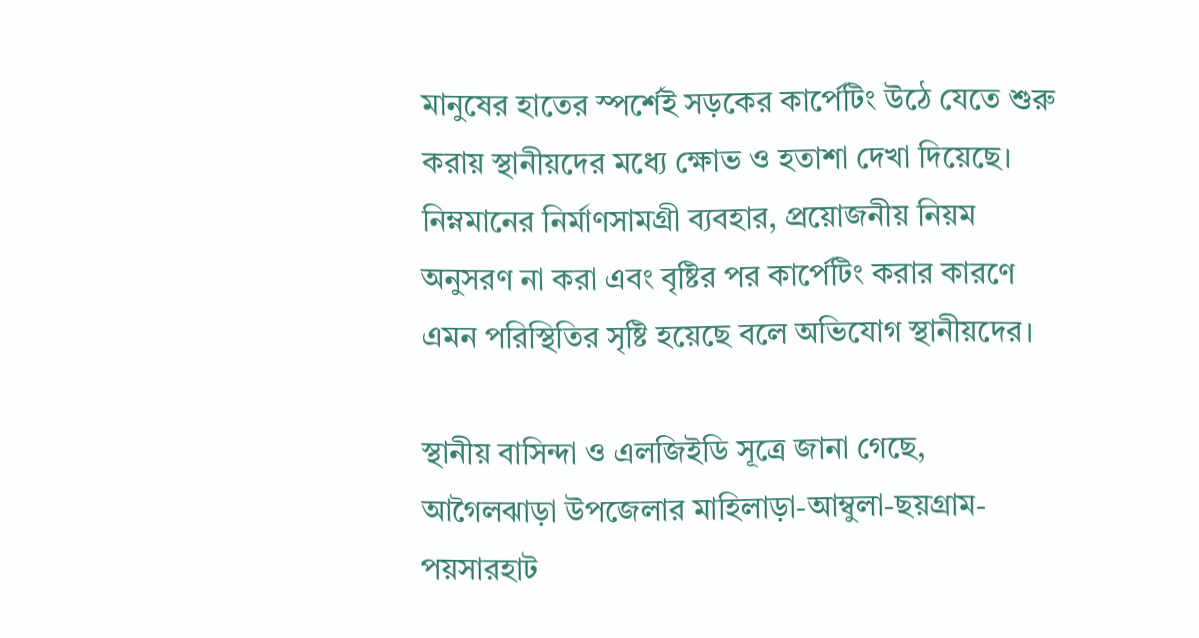মানুষের হাতের স্পর্শেই সড়কের কার্পেটিং উঠে যেতে শুরু করায় স্থানীয়দের মধ্যে ক্ষোভ ও হতাশা দেখা দিয়েছে। নিম্নমানের নির্মাণসামগ্রী ব্যবহার, প্রয়োজনীয় নিয়ম অনুসরণ না করা এবং বৃষ্টির পর কার্পেটিং করার কারণে এমন পরিস্থিতির সৃষ্টি হয়েছে বলে অভিযোগ স্থানীয়দের।

স্থানীয় বাসিন্দা ও এলজিইডি সূত্রে জানা গেছে, আগৈলঝাড়া উপজেলার মাহিলাড়া-আম্বুলা-ছয়গ্রাম-পয়সারহাট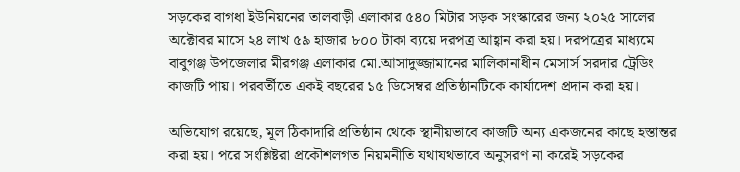সড়কের বাগধা ইউনিয়নের তালবাড়ী এলাকার ৫৪০ মিটার সড়ক সংস্কারের জন্য ২০২৫ সালের অক্টোবর মাসে ২৪ লাখ ৫৯ হাজার ৮০০ টাকা ব্যয়ে দরপত্র আহ্বান করা হয়। দরপত্রের মাধ্যমে বাবুগঞ্জ উপজেলার মীরগঞ্জ এলাকার মো.আসাদুজ্জামানের মালিকানাধীন মেসার্স সরদার ট্রেডিং কাজটি পায়। পরবর্তীতে একই বছরের ১৫ ডিসেম্বর প্রতিষ্ঠানটিকে কার্যাদেশ প্রদান করা হয়।

অভিযোগ রয়েছে, মূল ঠিকাদারি প্রতিষ্ঠান থেকে স্থানীয়ভাবে কাজটি অন্য একজনের কাছে হস্তান্তর করা হয়। পরে সংশ্লিষ্টরা প্রকৌশলগত নিয়মনীতি যথাযথভাবে অনুসরণ না করেই সড়কের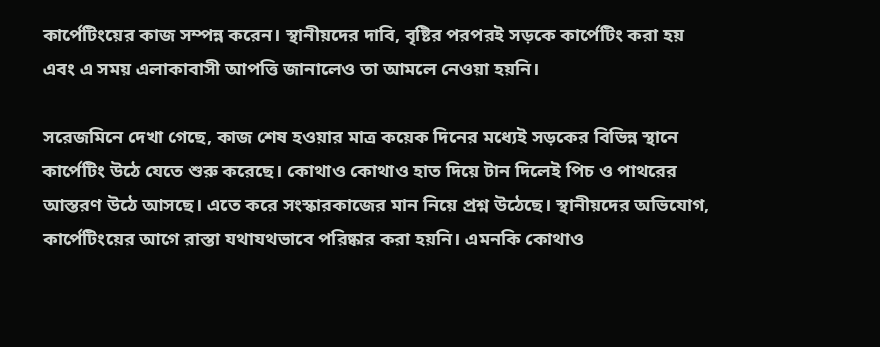কার্পেটিংয়ের কাজ সম্পন্ন করেন। স্থানীয়দের দাবি, বৃষ্টির পরপরই সড়কে কার্পেটিং করা হয় এবং এ সময় এলাকাবাসী আপত্তি জানালেও তা আমলে নেওয়া হয়নি।

সরেজমিনে দেখা গেছে, কাজ শেষ হওয়ার মাত্র কয়েক দিনের মধ্যেই সড়কের বিভিন্ন স্থানে কার্পেটিং উঠে যেতে শুরু করেছে। কোথাও কোথাও হাত দিয়ে টান দিলেই পিচ ও পাথরের আস্তরণ উঠে আসছে। এতে করে সংস্কারকাজের মান নিয়ে প্রশ্ন উঠেছে। স্থানীয়দের অভিযোগ, কার্পেটিংয়ের আগে রাস্তা যথাযথভাবে পরিষ্কার করা হয়নি। এমনকি কোথাও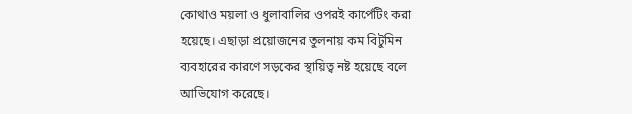কোথাও ময়লা ও ধুলাবালির ওপরই কার্পেটিং করা হয়েছে। এছাড়া প্রয়োজনের তুলনায় কম বিটুমিন ব্যবহারের কারণে সড়কের স্থায়িত্ব নষ্ট হয়েছে বলে আভিযোগ করেছে।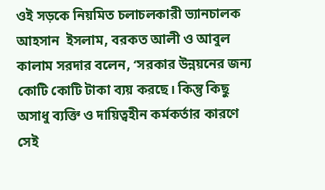ওই সড়কে নিয়মিত চলাচলকারী ভ্যানচালক আহসান  ইসলাম, বরকত আলী ও আবুল কালাম সরদার বলেন, ‘সরকার উন্নয়নের জন্য কোটি কোটি টাকা ব্যয় করছে। কিন্তু কিছু অসাধু ব্যক্তি ও দায়িত্বহীন কর্মকর্তার কারণে সেই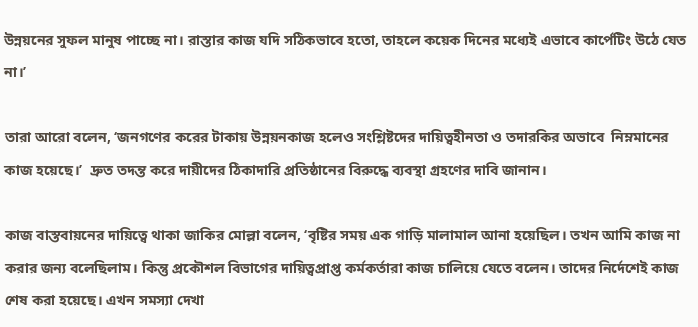উন্নয়নের সুফল মানুষ পাচ্ছে না। রাস্তার কাজ যদি সঠিকভাবে হতো, তাহলে কয়েক দিনের মধ্যেই এভাবে কার্পেটিং উঠে যেত না।’

তারা আরো বলেন, ‘জনগণের করের টাকায় উন্নয়নকাজ হলেও সংশ্লিষ্টদের দায়িত্বহীনতা ও তদারকির অভাবে  নিম্নমানের কাজ হয়েছে।’  দ্রুত তদন্ত করে দায়ীদের ঠিকাদারি প্রতিষ্ঠানের বিরুদ্ধে ব্যবস্থা গ্রহণের দাবি জানান।

কাজ বাস্তবায়নের দায়িত্বে থাকা জাকির মোল্লা বলেন, ‘বৃষ্টির সময় এক গাড়ি মালামাল আনা হয়েছিল। তখন আমি কাজ না করার জন্য বলেছিলাম। কিন্তু প্রকৌশল বিভাগের দায়িত্বপ্রাপ্ত কর্মকর্তারা কাজ চালিয়ে যেতে বলেন। তাদের নির্দেশেই কাজ শেষ করা হয়েছে। এখন সমস্যা দেখা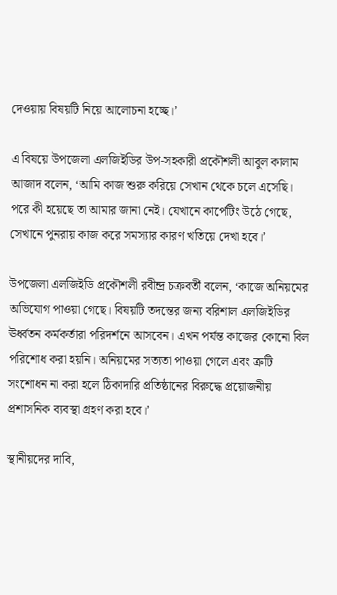দেওয়ায় বিষয়টি নিয়ে আলোচনা হচ্ছে।’

এ বিষয়ে উপজেলা এলজিইডির উপ-সহকারী প্রকৌশলী আবুল কালাম আজাদ বলেন, ‘আমি কাজ শুরু করিয়ে সেখান থেকে চলে এসেছি। পরে কী হয়েছে তা আমার জানা নেই। যেখানে কার্পেটিং উঠে গেছে, সেখানে পুনরায় কাজ করে সমস্যার কারণ খতিয়ে দেখা হবে।’

উপজেলা এলজিইডি প্রকৌশলী রবীন্দ্র চক্রবর্তী বলেন, ‘কাজে অনিয়মের অভিযোগ পাওয়া গেছে। বিষয়টি তদন্তের জন্য বরিশাল এলজিইডির ঊর্ধ্বতন কর্মকর্তারা পরিদর্শনে আসবেন। এখন পর্যন্ত কাজের কোনো বিল পরিশোধ করা হয়নি। অনিয়মের সত্যতা পাওয়া গেলে এবং ত্রুটি সংশোধন না করা হলে ঠিকাদারি প্রতিষ্ঠানের বিরুদ্ধে প্রয়োজনীয় প্রশাসনিক ব্যবস্থা গ্রহণ করা হবে।’

স্থানীয়দের দাবি,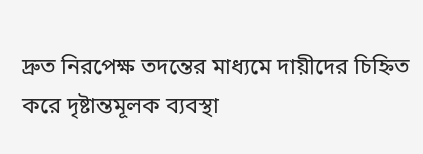দ্রুত নিরপেক্ষ তদন্তের মাধ্যমে দায়ীদের চিহ্নিত করে দৃষ্টান্তমূলক ব্যবস্থা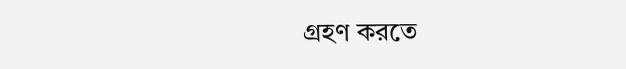গ্রহণ করতে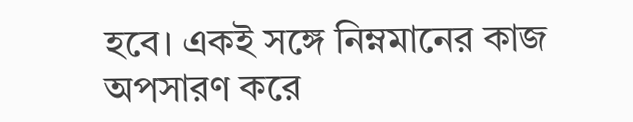হবে। একই সঙ্গে নিম্নমানের কাজ অপসারণ করে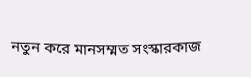নতুন করে মানসম্মত সংস্কারকাজ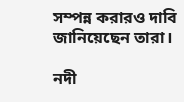সম্পন্ন করারও দাবি জানিয়েছেন তারা।

নদী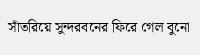সাঁতরিয়ে সুন্দরবনের ফিরে গেল বুনো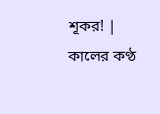শূকর! | কালের কণ্ঠ